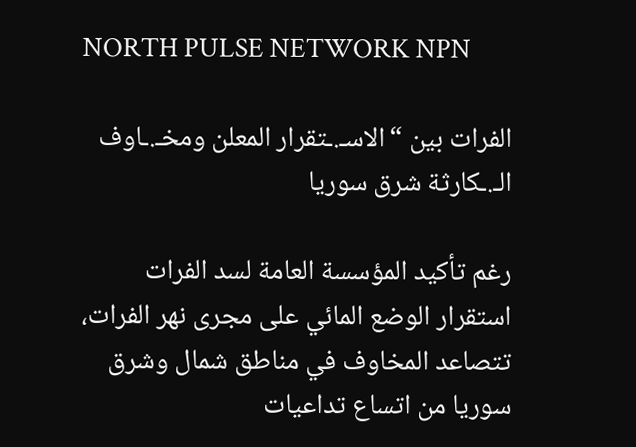NORTH PULSE NETWORK NPN

الفرات بين “الاسـ.ـتقرار المعلن ومخـ.ـاوف الـ.ـكارثة شرق سوريا

رغم تأكيد المؤسسة العامة لسد الفرات استقرار الوضع المائي على مجرى نهر الفرات، تتصاعد المخاوف في مناطق شمال وشرق سوريا من اتساع تداعيات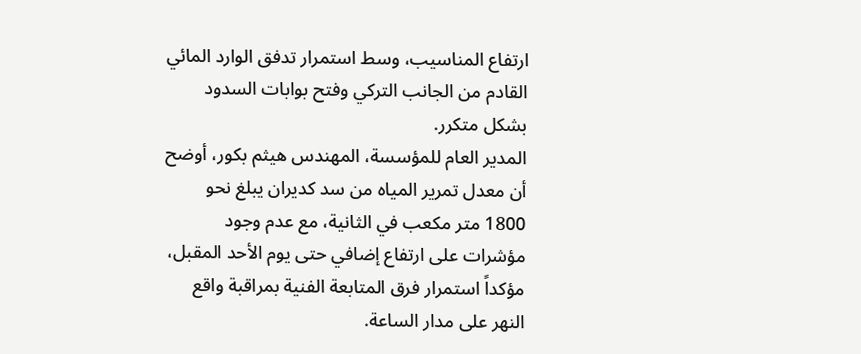ارتفاع المناسيب، وسط استمرار تدفق الوارد المائي القادم من الجانب التركي وفتح بوابات السدود بشكل متكرر.
المدير العام للمؤسسة، المهندس هيثم بكور، أوضح أن معدل تمرير المياه من سد كديران يبلغ نحو 1800 متر مكعب في الثانية، مع عدم وجود مؤشرات على ارتفاع إضافي حتى يوم الأحد المقبل، مؤكداً استمرار فرق المتابعة الفنية بمراقبة واقع النهر على مدار الساعة.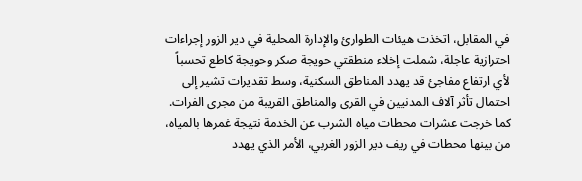في المقابل، اتخذت هيئات الطوارئ والإدارة المحلية في دير الزور إجراءات احترازية عاجلة، شملت إخلاء منطقتي حويجة صكر وحويجة كاطع تحسباً لأي ارتفاع مفاجئ قد يهدد المناطق السكنية، وسط تقديرات تشير إلى احتمال تأثر آلاف المدنيين في القرى والمناطق القريبة من مجرى الفرات.
كما خرجت عشرات محطات مياه الشرب عن الخدمة نتيجة غمرها بالمياه، من بينها محطات في ريف دير الزور الغربي، الأمر الذي يهدد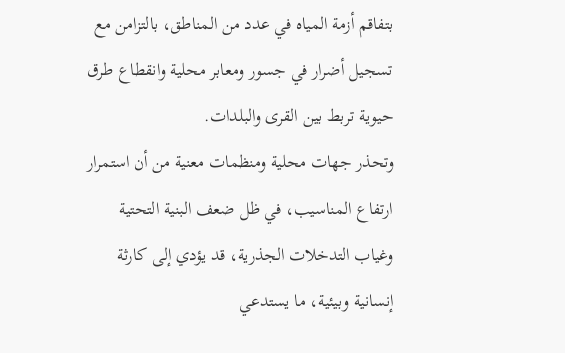بتفاقم أزمة المياه في عدد من المناطق، بالتزامن مع تسجيل أضرار في جسور ومعابر محلية وانقطاع طرق حيوية تربط بين القرى والبلدات.
وتحذر جهات محلية ومنظمات معنية من أن استمرار ارتفاع المناسيب، في ظل ضعف البنية التحتية وغياب التدخلات الجذرية، قد يؤدي إلى كارثة إنسانية وبيئية، ما يستدعي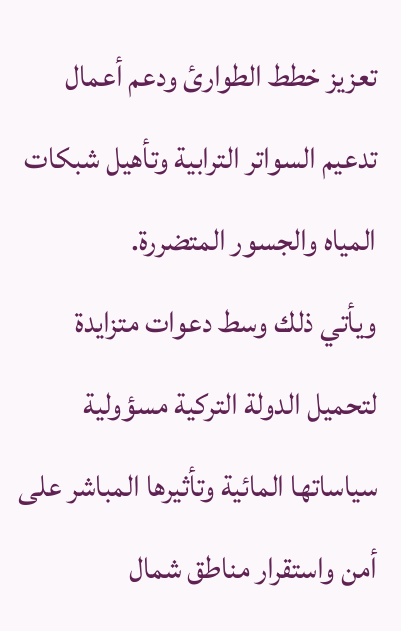تعزيز خطط الطوارئ ودعم أعمال تدعيم السواتر الترابية وتأهيل شبكات المياه والجسور المتضررة.
ويأتي ذلك وسط دعوات متزايدة لتحميل الدولة التركية مسؤولية سياساتها المائية وتأثيرها المباشر على أمن واستقرار مناطق شمال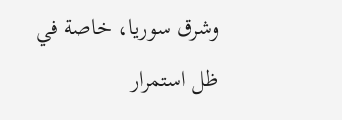وشرق سوريا، خاصة في ظل استمرار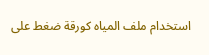استخدام ملف المياه كورقة ضغط على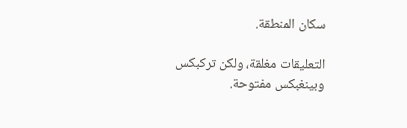سكان المنطقة.

التعليقات مغلقة، ولكن تركبكس وبينغبكس مفتوحة.